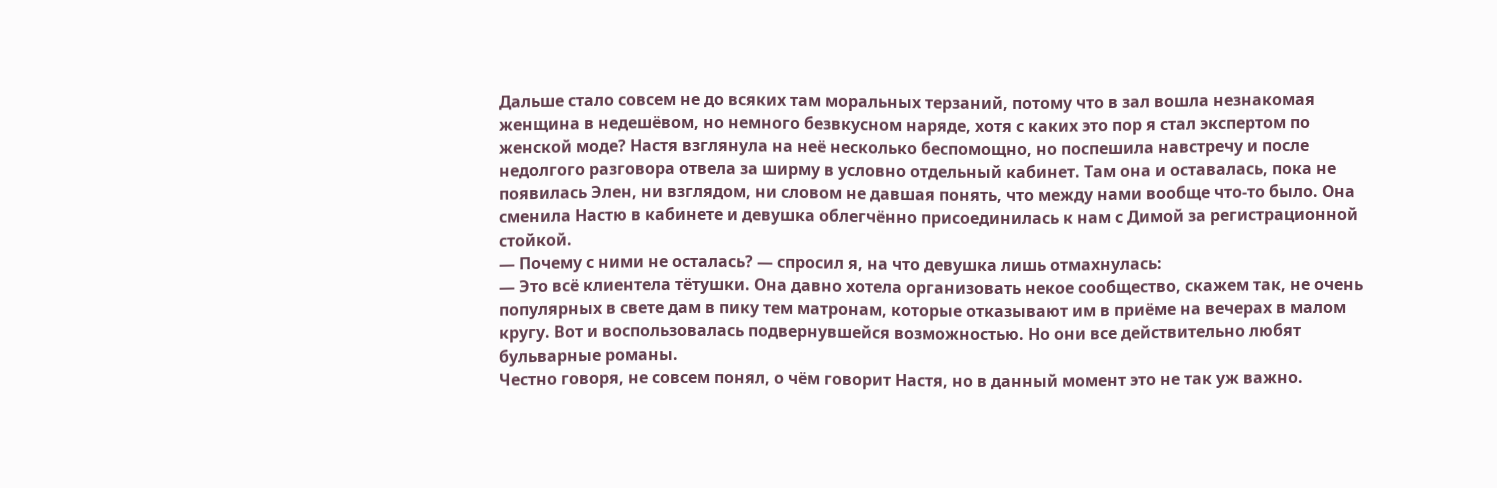Дальше стало совсем не до всяких там моральных терзаний, потому что в зал вошла незнакомая женщина в недешёвом, но немного безвкусном наряде, хотя с каких это пор я стал экспертом по женской моде? Настя взглянула на неё несколько беспомощно, но поспешила навстречу и после недолгого разговора отвела за ширму в условно отдельный кабинет. Там она и оставалась, пока не появилась Элен, ни взглядом, ни словом не давшая понять, что между нами вообще что-то было. Она сменила Настю в кабинете и девушка облегчённо присоединилась к нам с Димой за регистрационной стойкой.
— Почему с ними не осталась? — спросил я, на что девушка лишь отмахнулась:
— Это всё клиентела тётушки. Она давно хотела организовать некое сообщество, скажем так, не очень популярных в свете дам в пику тем матронам, которые отказывают им в приёме на вечерах в малом кругу. Вот и воспользовалась подвернувшейся возможностью. Но они все действительно любят бульварные романы.
Честно говоря, не совсем понял, о чём говорит Настя, но в данный момент это не так уж важно.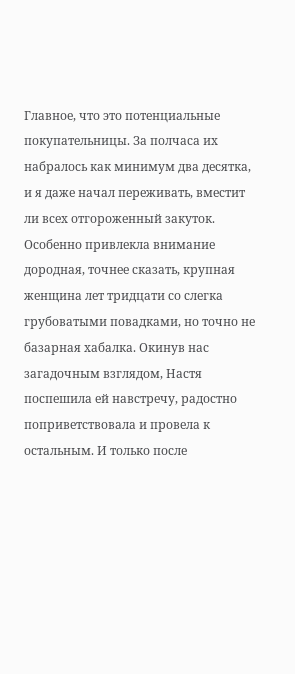Главное, что это потенциальные покупательницы. За полчаса их набралось как минимум два десятка, и я даже начал переживать, вместит ли всех отгороженный закуток.
Особенно привлекла внимание дородная, точнее сказать, крупная женщина лет тридцати со слегка грубоватыми повадками, но точно не базарная хабалка. Окинув нас загадочным взглядом, Настя поспешила ей навстречу, радостно поприветствовала и провела к остальным. И только после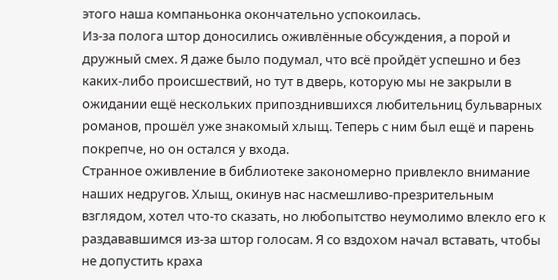этого наша компаньонка окончательно успокоилась.
Из-за полога штор доносились оживлённые обсуждения, а порой и дружный смех. Я даже было подумал, что всё пройдёт успешно и без каких-либо происшествий, но тут в дверь, которую мы не закрыли в ожидании ещё нескольких припозднившихся любительниц бульварных романов, прошёл уже знакомый хлыщ. Теперь с ним был ещё и парень покрепче, но он остался у входа.
Странное оживление в библиотеке закономерно привлекло внимание наших недругов. Хлыщ, окинув нас насмешливо-презрительным взглядом, хотел что-то сказать, но любопытство неумолимо влекло его к раздававшимся из-за штор голосам. Я со вздохом начал вставать, чтобы не допустить краха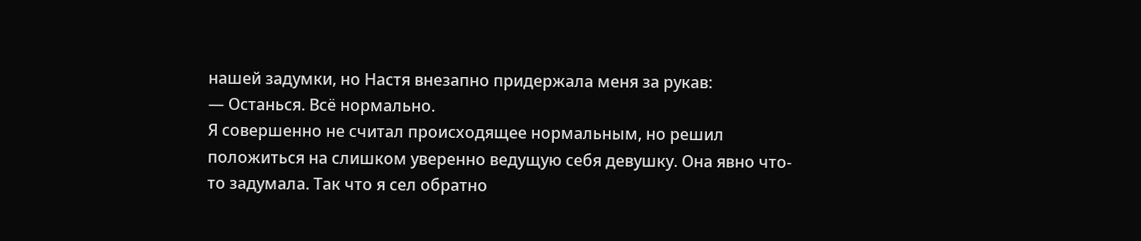нашей задумки, но Настя внезапно придержала меня за рукав:
— Останься. Всё нормально.
Я совершенно не считал происходящее нормальным, но решил положиться на слишком уверенно ведущую себя девушку. Она явно что-то задумала. Так что я сел обратно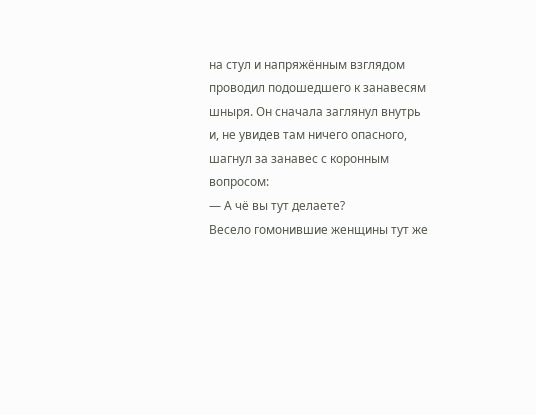на стул и напряжённым взглядом проводил подошедшего к занавесям шныря. Он сначала заглянул внутрь и, не увидев там ничего опасного, шагнул за занавес с коронным вопросом:
— А чё вы тут делаете?
Весело гомонившие женщины тут же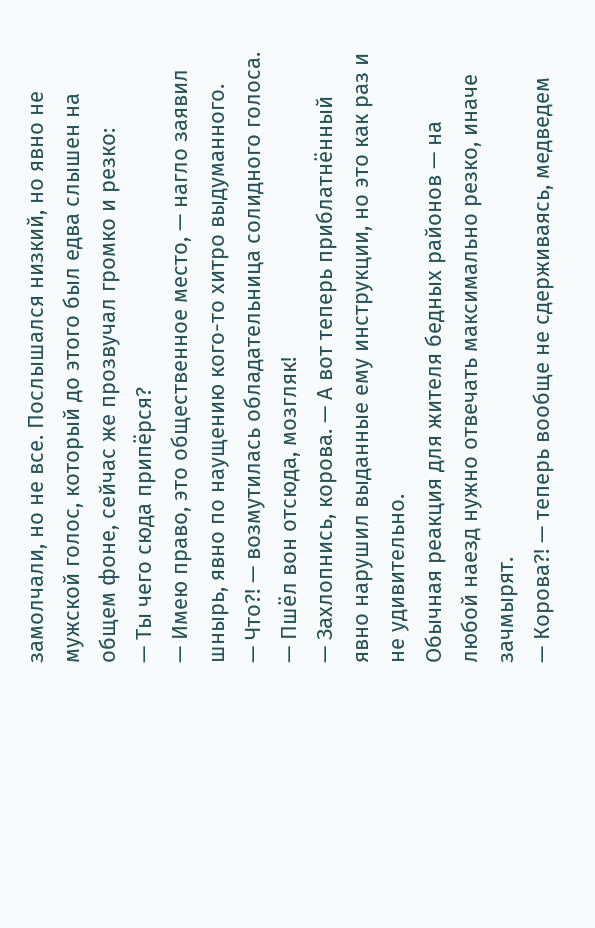замолчали, но не все. Послышался низкий, но явно не мужской голос, который до этого был едва слышен на общем фоне, сейчас же прозвучал громко и резко:
— Ты чего сюда припёрся?
— Имею право, это общественное место, — нагло заявил шнырь, явно по наущению кого-то хитро выдуманного.
— Что?! — возмутилась обладательница солидного голоса. — Пшёл вон отсюда, мозгляк!
— Захлопнись, корова. — А вот теперь приблатнённый явно нарушил выданные ему инструкции, но это как раз и не удивительно.
Обычная реакция для жителя бедных районов — на любой наезд нужно отвечать максимально резко, иначе зачмырят.
— Корова?! — теперь вообще не сдерживаясь, медведем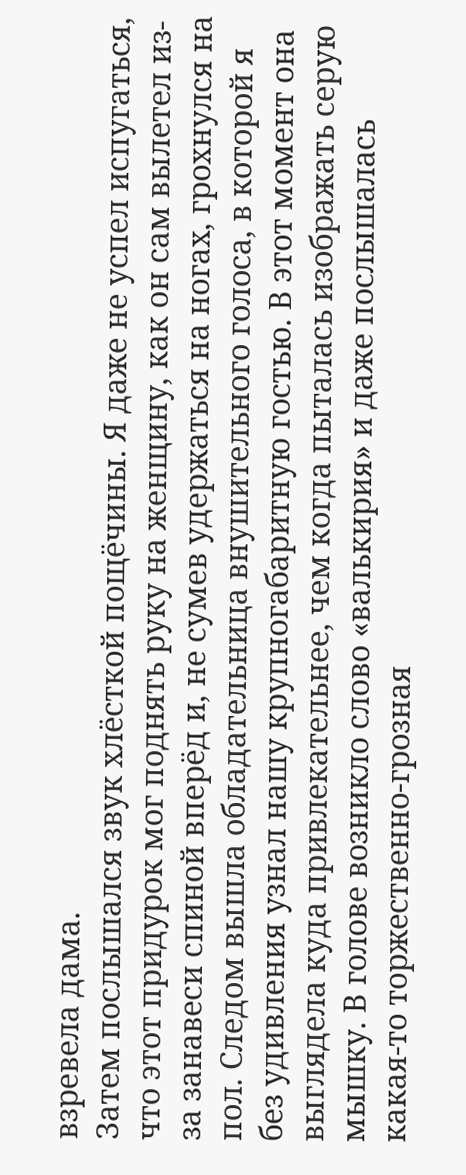взревела дама.
Затем послышался звук хлёсткой пощёчины. Я даже не успел испугаться, что этот придурок мог поднять руку на женщину, как он сам вылетел из-за занавеси спиной вперёд и, не сумев удержаться на ногах, грохнулся на пол. Следом вышла обладательница внушительного голоса, в которой я без удивления узнал нашу крупногабаритную гостью. В этот момент она выглядела куда привлекательнее, чем когда пыталась изображать серую мышку. В голове возникло слово «валькирия» и даже послышалась какая-то торжественно-грозная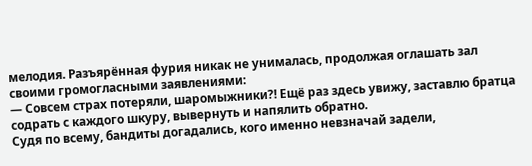мелодия. Разъярённая фурия никак не унималась, продолжая оглашать зал своими громогласными заявлениями:
— Совсем страх потеряли, шаромыжники?! Ещё раз здесь увижу, заставлю братца содрать с каждого шкуру, вывернуть и напялить обратно.
Судя по всему, бандиты догадались, кого именно невзначай задели,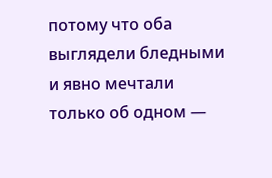потому что оба выглядели бледными и явно мечтали только об одном —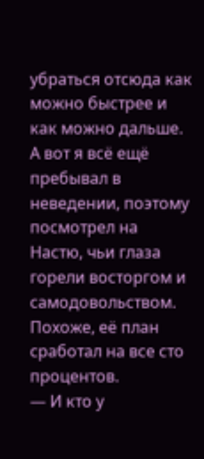убраться отсюда как можно быстрее и как можно дальше. А вот я всё ещё пребывал в неведении, поэтому посмотрел на Настю, чьи глаза горели восторгом и самодовольством. Похоже, её план сработал на все сто процентов.
— И кто у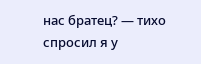нас братец? — тихо спросил я у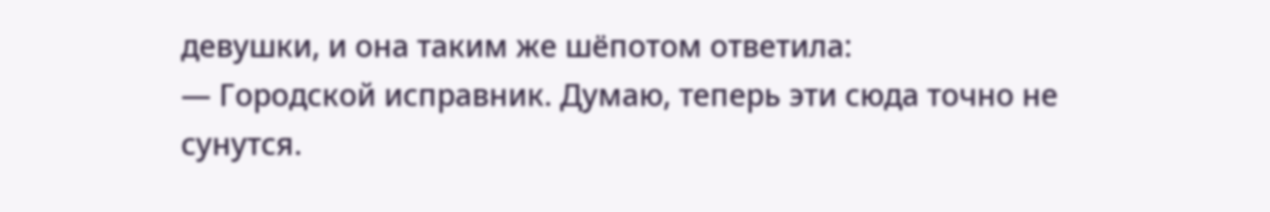девушки, и она таким же шёпотом ответила:
— Городской исправник. Думаю, теперь эти сюда точно не сунутся.